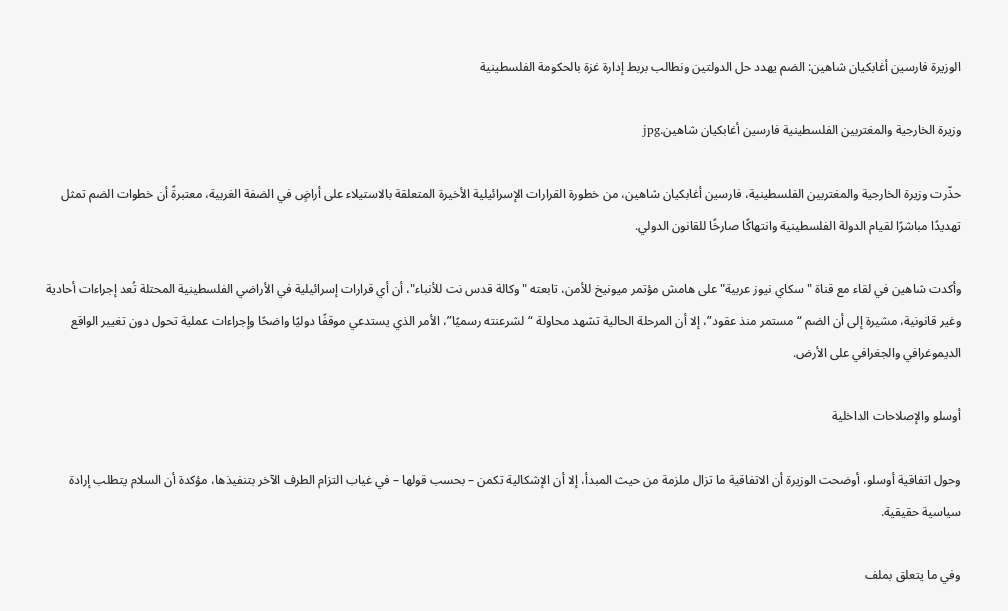الوزيرة فارسين أغابكيان شاهين: الضم يهدد حل الدولتين ونطالب بربط إدارة غزة بالحكومة الفلسطينية

وزيرة الخارجية والمغتربين الفلسطينية فارسين أغابكيان شاهين.jpg

حذّرت وزيرة الخارجية والمغتربين الفلسطينية، فارسين أغابكيان شاهين، من خطورة القرارات الإسرائيلية الأخيرة المتعلقة بالاستيلاء على أراضٍ في الضفة الغربية، معتبرةً أن خطوات الضم تمثل تهديدًا مباشرًا لقيام الدولة الفلسطينية وانتهاكًا صارخًا للقانون الدولي.

وأكدت شاهين في لقاء مع قناة "سكاي نيوز عربية" على هامش مؤتمر ميونيخ للأمن، تابعته "وكالة قدس نت للأنباء"، أن أي قرارات إسرائيلية في الأراضي الفلسطينية المحتلة تُعد إجراءات أحادية وغير قانونية، مشيرة إلى أن الضم “مستمر منذ عقود”، إلا أن المرحلة الحالية تشهد محاولة “لشرعنته رسميًا”، الأمر الذي يستدعي موقفًا دوليًا واضحًا وإجراءات عملية تحول دون تغيير الواقع الديموغرافي والجغرافي على الأرض.

أوسلو والإصلاحات الداخلية

وحول اتفاقية أوسلو، أوضحت الوزيرة أن الاتفاقية ما تزال ملزمة من حيث المبدأ، إلا أن الإشكالية تكمن – بحسب قولها – في غياب التزام الطرف الآخر بتنفيذها، مؤكدة أن السلام يتطلب إرادة سياسية حقيقية.

وفي ما يتعلق بملف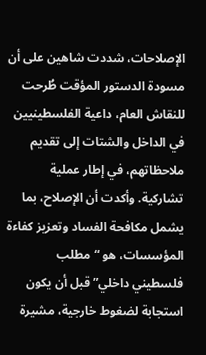الإصلاحات، شددت شاهين على أن مسودة الدستور المؤقت طُرحت للنقاش العام، داعية الفلسطينيين في الداخل والشتات إلى تقديم ملاحظاتهم، في إطار عملية تشاركية. وأكدت أن الإصلاح، بما يشمل مكافحة الفساد وتعزيز كفاءة المؤسسات، هو “مطلب فلسطيني داخلي” قبل أن يكون استجابة لضغوط خارجية، مشيرة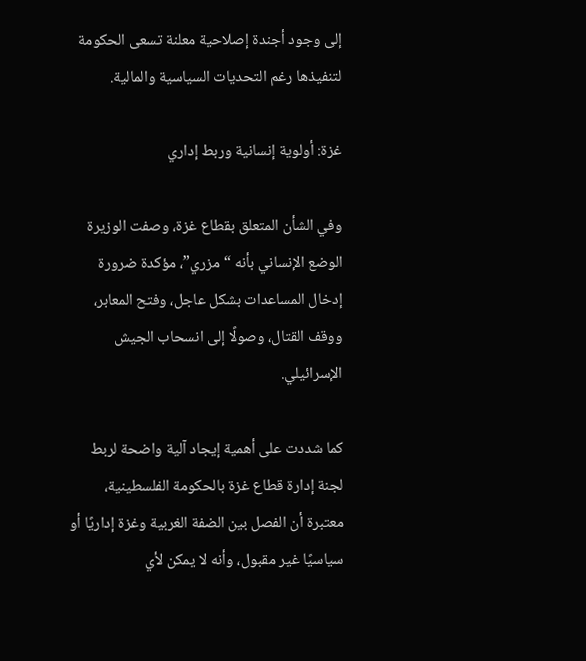إلى وجود أجندة إصلاحية معلنة تسعى الحكومة لتنفيذها رغم التحديات السياسية والمالية.

غزة: أولوية إنسانية وربط إداري

وفي الشأن المتعلق بقطاع غزة، وصفت الوزيرة الوضع الإنساني بأنه “مزري”، مؤكدة ضرورة إدخال المساعدات بشكل عاجل، وفتح المعابر، ووقف القتال، وصولًا إلى انسحاب الجيش الإسرائيلي.

كما شددت على أهمية إيجاد آلية واضحة لربط لجنة إدارة قطاع غزة بالحكومة الفلسطينية، معتبرة أن الفصل بين الضفة الغربية وغزة إداريًا أو سياسيًا غير مقبول، وأنه لا يمكن لأي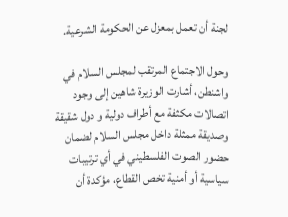لجنة أن تعمل بمعزل عن الحكومة الشرعية.

وحول الاجتماع المرتقب لمجلس السلام في واشنطن، أشارت الوزيرة شاهين إلى وجود اتصالات مكثفة مع أطراف دولية و دول شقيقة وصديقة ممثلة داخل مجلس السلام لضمان حضور الصوت الفلسطيني في أي ترتيبات سياسية أو أمنية تخص القطاع، مؤكدة أن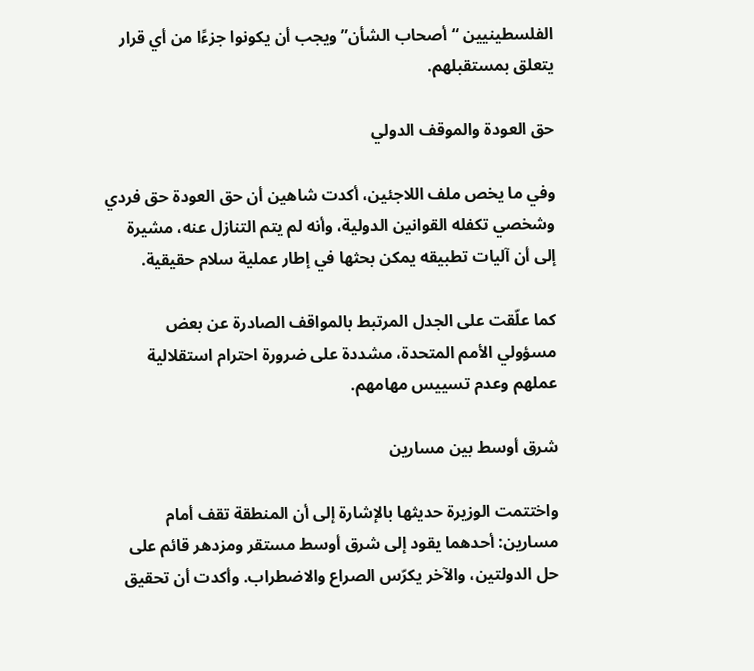الفلسطينيين “أصحاب الشأن” ويجب أن يكونوا جزءًا من أي قرار يتعلق بمستقبلهم.

حق العودة والموقف الدولي

وفي ما يخص ملف اللاجئين، أكدت شاهين أن حق العودة حق فردي وشخصي تكفله القوانين الدولية، وأنه لم يتم التنازل عنه، مشيرة إلى أن آليات تطبيقه يمكن بحثها في إطار عملية سلام حقيقية.

كما علّقت على الجدل المرتبط بالمواقف الصادرة عن بعض مسؤولي الأمم المتحدة، مشددة على ضرورة احترام استقلالية عملهم وعدم تسييس مهامهم.

شرق أوسط بين مسارين

واختتمت الوزيرة حديثها بالإشارة إلى أن المنطقة تقف أمام مسارين: أحدهما يقود إلى شرق أوسط مستقر ومزدهر قائم على حل الدولتين، والآخر يكرّس الصراع والاضطراب. وأكدت أن تحقيق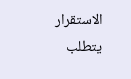الاستقرار يتطلب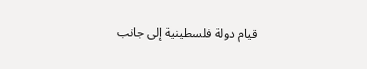قيام دولة فلسطينية إلى جانب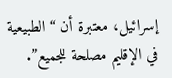إسرائيل، معتبرة أن “الطبيعية في الإقليم مصلحة للجميع”.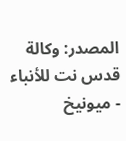المصدر: وكالة قدس نت للأنباء - ميونيخ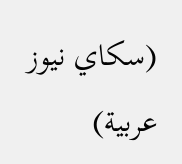(سكاي نيوز عربية)